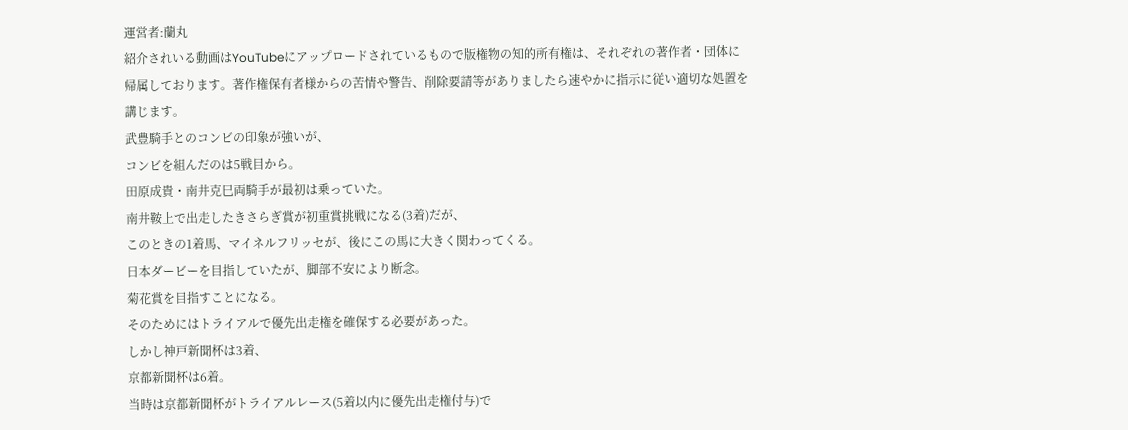運営者:蘭丸
紹介されいる動画はYouTubeにアップロードされているもので版権物の知的所有権は、それぞれの著作者・団体に帰属しております。著作権保有者様からの苦情や警告、削除要請等がありましたら速やかに指示に従い適切な処置を講じます。
武豊騎手とのコンビの印象が強いが、
コンビを組んだのは5戦目から。
田原成貴・南井克巳両騎手が最初は乗っていた。
南井鞍上で出走したきさらぎ賞が初重賞挑戦になる(3着)だが、
このときの1着馬、マイネルフリッセが、後にこの馬に大きく関わってくる。
日本ダービーを目指していたが、脚部不安により断念。
菊花賞を目指すことになる。
そのためにはトライアルで優先出走権を確保する必要があった。
しかし神戸新聞杯は3着、
京都新聞杯は6着。
当時は京都新聞杯がトライアルレース(5着以内に優先出走権付与)で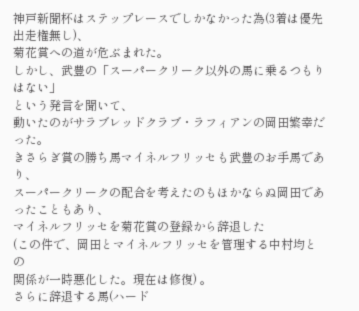神戸新聞杯はステップレースでしかなかった為(3着は優先出走権無し)、
菊花賞への道が危ぶまれた。
しかし、武豊の「スーパークリーク以外の馬に乗るつもりはない」
という発言を聞いて、
動いたのがサラブレッドクラブ・ラフィアンの岡田繁幸だった。
きさらぎ賞の勝ち馬マイネルフリッセも武豊のお手馬であり、
スーパークリークの配合を考えたのもほかならぬ岡田であったこともあり、
マイネルフリッセを菊花賞の登録から辞退した
(この件で、岡田とマイネルフリッセを管理する中村均との
関係が一時悪化した。現在は修復) 。
さらに辞退する馬(ハード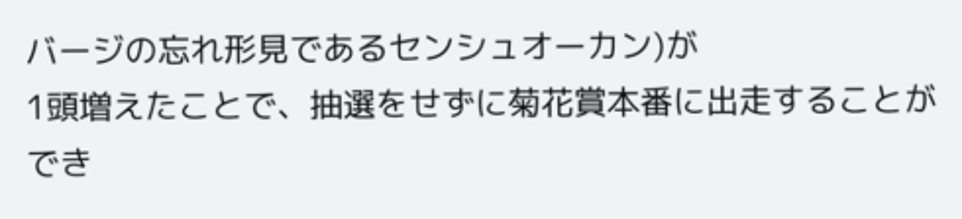バージの忘れ形見であるセンシュオーカン)が
1頭増えたことで、抽選をせずに菊花賞本番に出走することができ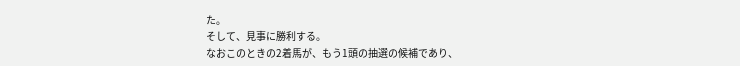た。
そして、見事に勝利する。
なおこのときの2着馬が、もう1頭の抽選の候補であり、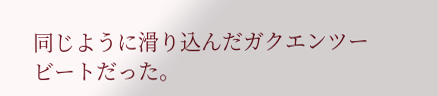同じように滑り込んだガクエンツービートだった。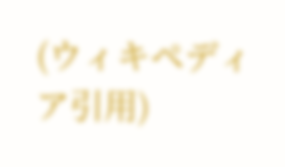(ウィキペディア引用)